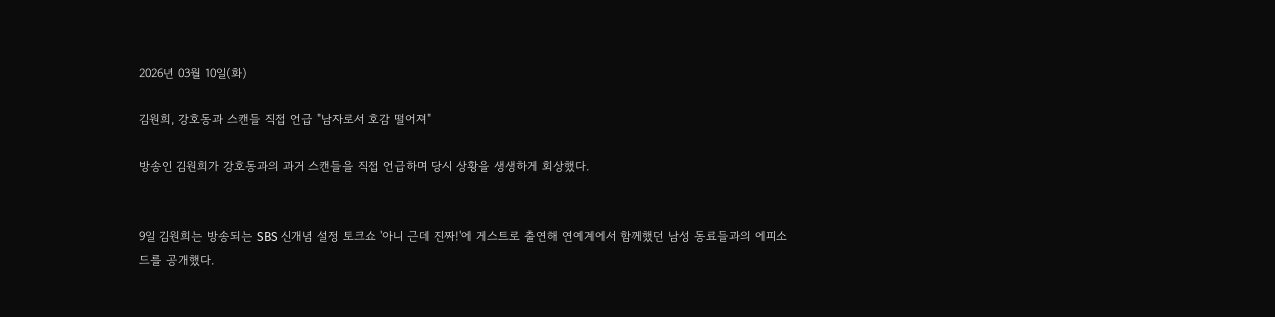2026년 03월 10일(화)

김원희, 강호동과 스캔들 직접 언급 "남자로서 호감 떨어져"

방송인 김원희가 강호동과의 과거 스캔들을 직접 언급하며 당시 상황을 생생하게 회상했다.


9일 김원희는 방송되는 SBS 신개념 설정 토크쇼 '아니 근데 진짜!'에 게스트로 출연해 연예계에서 함께했던 남성 동료들과의 에피소드를 공개했다.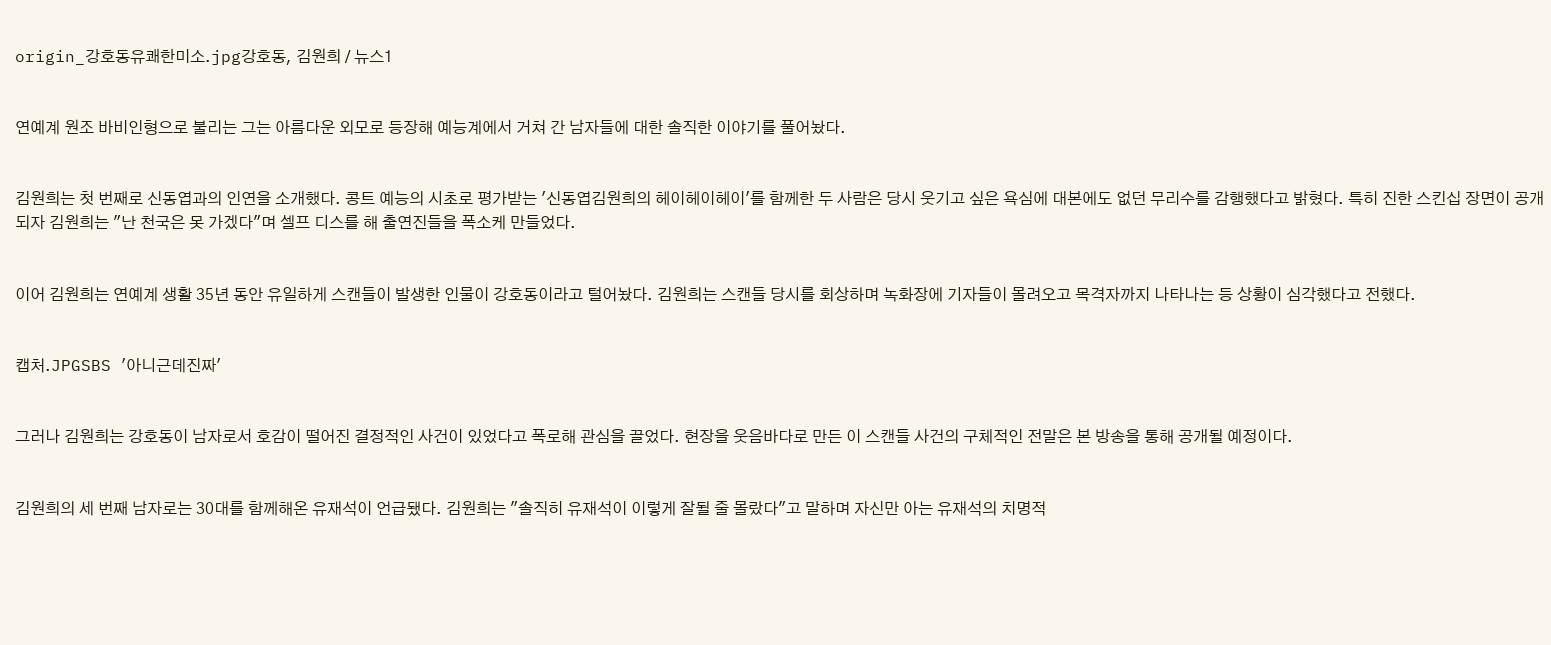origin_강호동유쾌한미소.jpg강호동, 김원희 / 뉴스1


연예계 원조 바비인형으로 불리는 그는 아름다운 외모로 등장해 예능계에서 거쳐 간 남자들에 대한 솔직한 이야기를 풀어놨다.


김원희는 첫 번째로 신동엽과의 인연을 소개했다. 콩트 예능의 시초로 평가받는 '신동엽김원희의 헤이헤이헤이'를 함께한 두 사람은 당시 웃기고 싶은 욕심에 대본에도 없던 무리수를 감행했다고 밝혔다. 특히 진한 스킨십 장면이 공개되자 김원희는 "난 천국은 못 가겠다"며 셀프 디스를 해 출연진들을 폭소케 만들었다.


이어 김원희는 연예계 생활 35년 동안 유일하게 스캔들이 발생한 인물이 강호동이라고 털어놨다. 김원희는 스캔들 당시를 회상하며 녹화장에 기자들이 몰려오고 목격자까지 나타나는 등 상황이 심각했다고 전했다.


캡처.JPGSBS '아니근데진짜'


그러나 김원희는 강호동이 남자로서 호감이 떨어진 결정적인 사건이 있었다고 폭로해 관심을 끌었다. 현장을 웃음바다로 만든 이 스캔들 사건의 구체적인 전말은 본 방송을 통해 공개될 예정이다.


김원희의 세 번째 남자로는 30대를 함께해온 유재석이 언급됐다. 김원희는 "솔직히 유재석이 이렇게 잘될 줄 몰랐다"고 말하며 자신만 아는 유재석의 치명적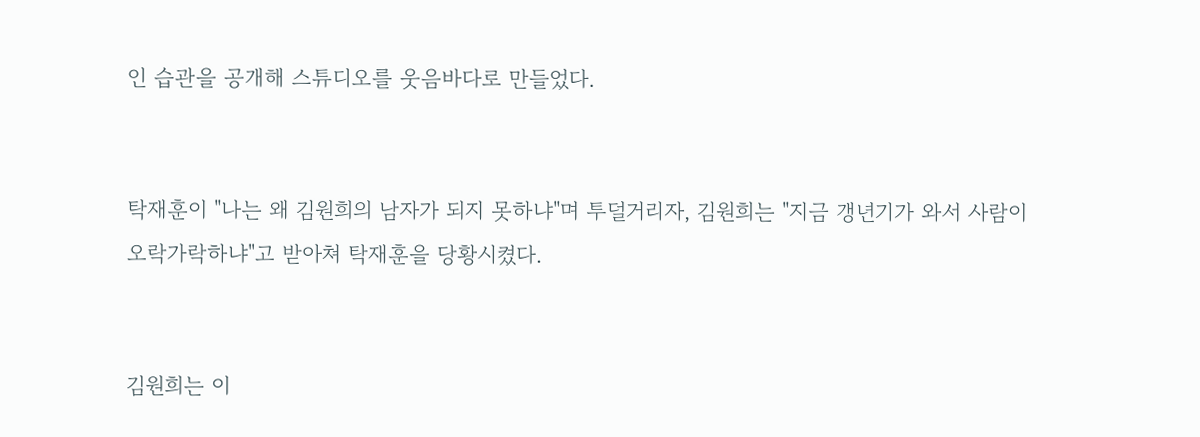인 습관을 공개해 스튜디오를 웃음바다로 만들었다.


탁재훈이 "나는 왜 김원희의 남자가 되지 못하냐"며 투덜거리자, 김원희는 "지금 갱년기가 와서 사람이 오락가락하냐"고 받아쳐 탁재훈을 당황시켰다.


김원희는 이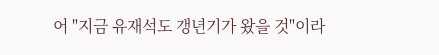어 "지금 유재석도 갱년기가 왔을 것"이라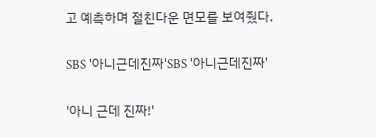고 예측하며 절친다운 면모를 보여줬다.


SBS '아니근데진짜'SBS '아니근데진짜'


'아니 근데 진짜!'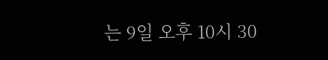는 9일 오후 10시 30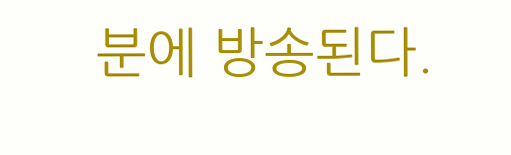분에 방송된다.